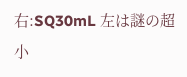右:SQ30mL 左は謎の超小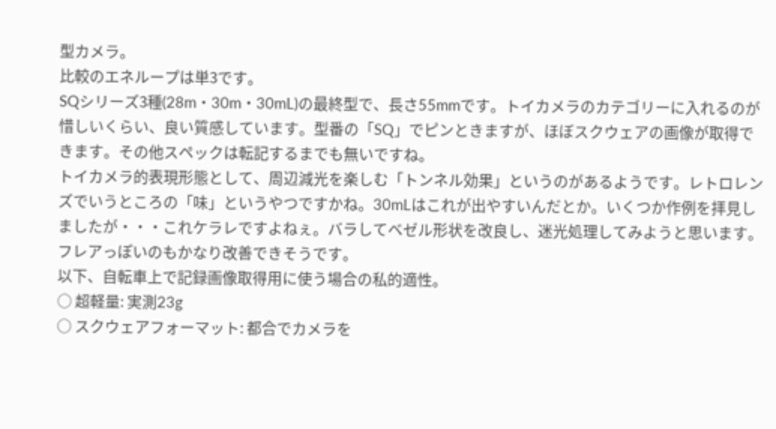型カメラ。
比較のエネループは単3です。
SQシリーズ3種(28m・30m・30mL)の最終型で、長さ55mmです。トイカメラのカテゴリーに入れるのが惜しいくらい、良い質感しています。型番の「SQ」でピンときますが、ほぼスクウェアの画像が取得できます。その他スペックは転記するまでも無いですね。
トイカメラ的表現形態として、周辺減光を楽しむ「トンネル効果」というのがあるようです。レトロレンズでいうところの「味」というやつですかね。30mLはこれが出やすいんだとか。いくつか作例を拝見しましたが・・・これケラレですよねぇ。バラしてベゼル形状を改良し、迷光処理してみようと思います。フレアっぽいのもかなり改善できそうです。
以下、自転車上で記録画像取得用に使う場合の私的適性。
○ 超軽量: 実測23g
○ スクウェアフォーマット: 都合でカメラを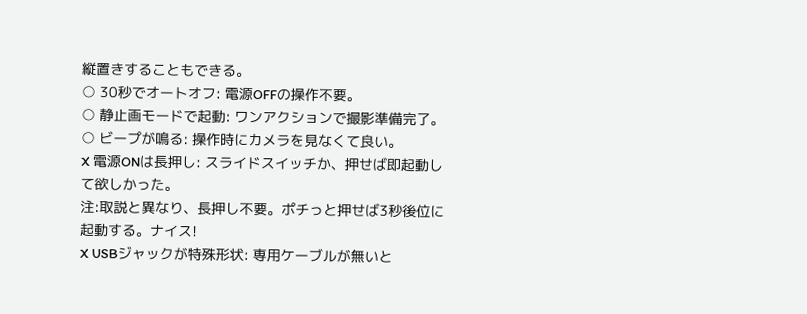縦置きすることもできる。
○ 30秒でオートオフ: 電源OFFの操作不要。
○ 静止画モードで起動: ワンアクションで撮影準備完了。
○ ビープが鳴る: 操作時にカメラを見なくて良い。
X 電源ONは長押し: スライドスイッチか、押せば即起動して欲しかった。
注:取説と異なり、長押し不要。ポチっと押せば3秒後位に起動する。ナイス!
X USBジャックが特殊形状: 専用ケーブルが無いと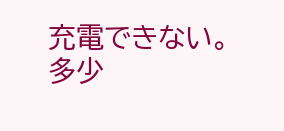充電できない。
多少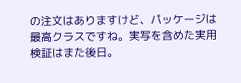の注文はありますけど、パッケージは最高クラスですね。実写を含めた実用検証はまた後日。